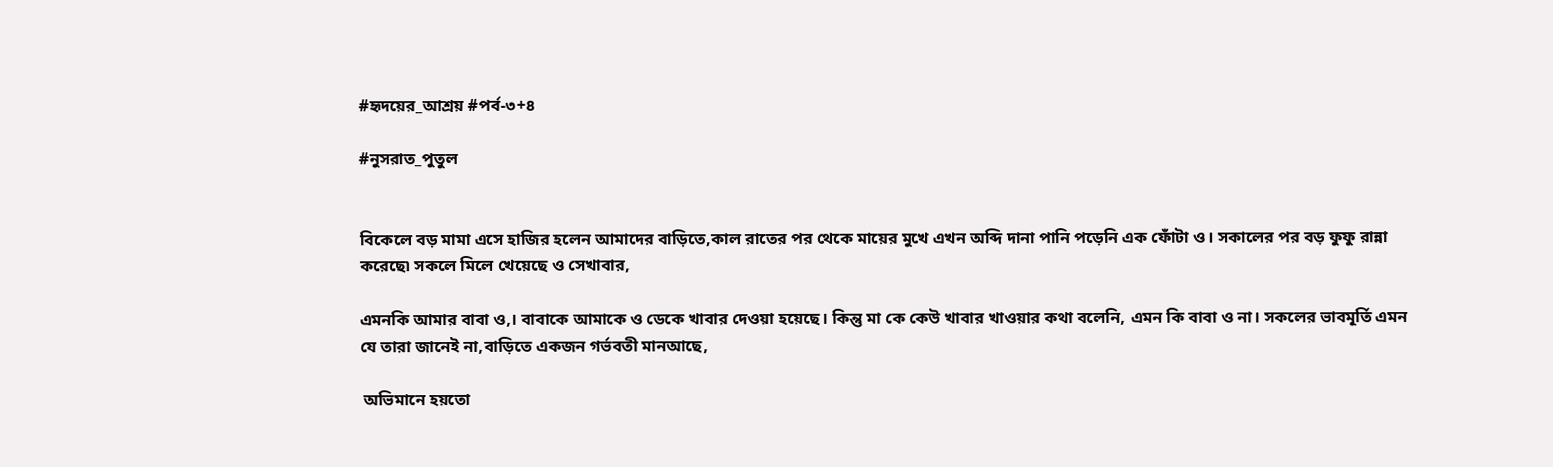#হৃদয়ের_আশ্রয় #পর্ব-৩+৪

#নুসরাত_পুতুল


বিকেলে বড় মামা এসে হাজির হলেন আমাদের বাড়িতে,কাল রাতের পর থেকে মায়ের মুখে এখন অব্দি দানা পানি পড়েনি এক ফোঁটা ও। সকালের পর বড় ফুফু রান্না করেছে৷ সকলে মিলে খেয়েছে ও সেখাবার,

এমনকি আমার বাবা ও,। বাবাকে আমাকে ও ডেকে খাবার দেওয়া হয়েছে। কিন্তু মা কে কেউ খাবার খাওয়ার কথা বলেনি, এমন কি বাবা ও না। সকলের ভাবমূর্তি এমন যে তারা জানেই না,বাড়িতে একজন গর্ভবতী মানআছে,

 অভিমানে হয়তো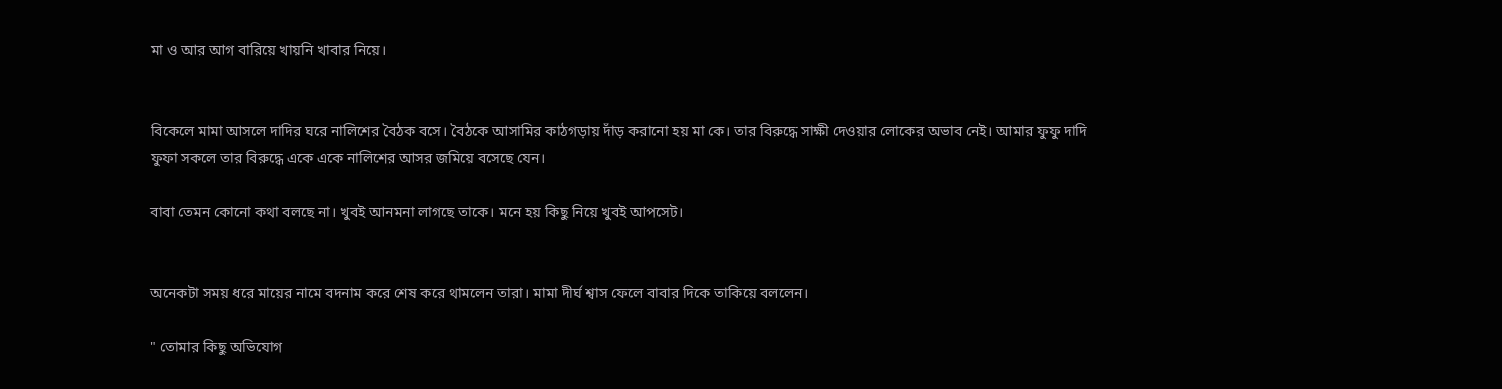মা ও আর আগ বারিয়ে খায়নি খাবার নিয়ে।


বিকেলে মামা আসলে দাদির ঘরে নালিশের বৈঠক বসে। বৈঠকে আসামির কাঠগড়ায় দাঁড় করানো হয় মা কে। তার বিরুদ্ধে সাক্ষী দেওয়ার লোকের অভাব নেই। আমার ফুফু দাদি ফুফা সকলে তার বিরুদ্ধে একে একে নালিশের আসর জমিয়ে বসেছে যেন।

বাবা তেমন কোনো কথা বলছে না। খুবই আনমনা লাগছে তাকে। মনে হয় কিছু নিয়ে খুবই আপসেট।


অনেকটা সময় ধরে মায়ের নামে বদনাম করে শেষ করে থামলেন তারা। মামা দীর্ঘ শ্বাস ফেলে বাবার দিকে তাকিয়ে বললেন।

" তোমার কিছু অভিযোগ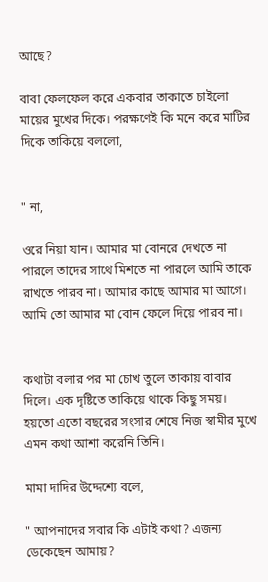আছে?

বাবা ফেলফেল করে একবার তাকাতে চাইলো মায়ের মুখের দিকে। পরক্ষণেই কি মনে করে মাটির দিকে তাকিয়ে বললো,


" না,

ওরে নিয়া যান। আমার মা বোনরে দেখতে না পারলে তাদের সাথে মিশতে না পারলে আমি তাকে রাখতে পারব না। আমার কাছে আমার মা আগে। আমি তো আমার মা বোন ফেলে দিয়ে পারব না।


কথাটা বলার পর মা চোখ তুলে তাকায় বাবার দিলে। এক দৃষ্টিতে তাকিয়ে থাকে কিছু সময়। হয়তো এতো বছরের সংসার শেষে নিজ স্বামীর মুখে এমন কথা আশা করেনি তিনি।

মামা দাদির উদ্দেশ্যে বলে,

" আপনাদের সবার কি এটাই কথা? এজন্য ডেকেছেন আমায়?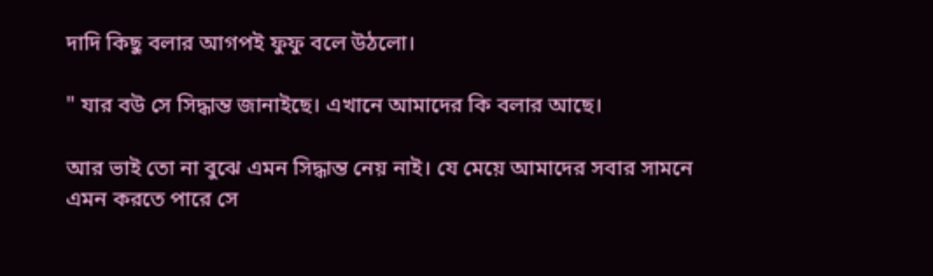দাদি কিছু বলার আগপই ফুফু বলে উঠলো।

" যার বউ সে সিদ্ধান্ত জানাইছে। এখানে আমাদের কি বলার আছে।

আর ভাই তো না বুঝে এমন সিদ্ধান্ত নেয় নাই। যে মেয়ে আমাদের সবার সামনে এমন করতে পারে সে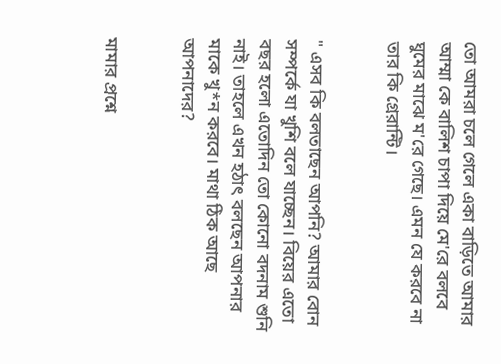তো আমরা চলে গেলে একা বাড়িতে আমার আম্মা কে বালিশ চাপা দিয়ে মে'রে বলবে ঘুমের মাঝে ম'রে গেছে। এমন যে করবে না তার কি গ্রেরান্টি।


" এসব কি বলতাছেন আপনি? আমার বোন সম্পর্কে যা খুশি বলে যাচ্ছেন। বিয়ের এতো বছর হলো এতোদিন তো কোনো বদনাম শুনি নাই। তাহলে এখন হঠাৎ বলছেন আপনার মাকে খু*ন করবে। মাথা ঠিক আছে আপনাদের?


মামার প্রশ্নে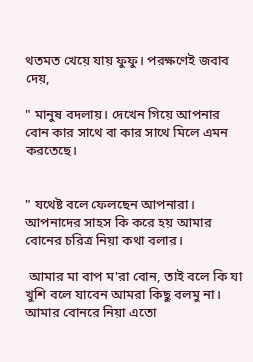থতমত খেয়ে যায় ফুফু। পরক্ষণেই জবাব দেয়,

" মানুষ বদলায়। দেখেন গিয়ে আপনার বোন কার সাথে বা কার সাথে মিলে এমন করতেছে।


" যথেষ্ট বলে ফেলছেন আপনারা। আপনাদের সাহস কি করে হয় আমার বোনের চরিত্র নিয়া কথা বলার।

 আমার মা বাপ ম'রা বোন, তাই বলে কি যা খুশি বলে যাবেন আমরা কিছু বলমু না। আমার বোনরে নিয়া এতো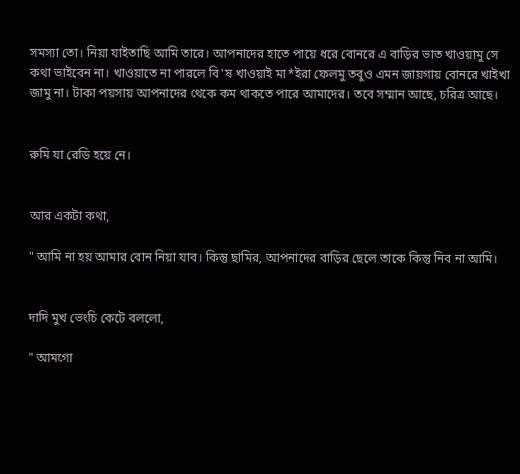সমস্যা তো। নিয়া যাইতাছি আমি তারে। আপনাদের হাতে পায়ে ধরে বোনরে এ বাড়ির ভাত খাওয়ামু সে কথা ভাইবেন না। খাওয়াতে না পারলে বি'ষ খাওয়াই মা*ইরা ফেলমু তবুও এমন জায়গায় বোনরে খাইখা জামু না। টাকা পয়সায় আপনাদের থেকে কম থাকতে পারে আমাদের। তবে সম্মান আছে, চরিত্র আছে।


রুমি যা রেডি হয়ে নে।


আর একটা কথা,

" আমি না হয় আমার বোন নিয়া যাব। কিন্তু ছামির, আপনাদের বাড়ির ছেলে তাকে কিন্তু নিব না আমি।


দাদি মুখ ভেংচি কেটে বললো,

" আমগো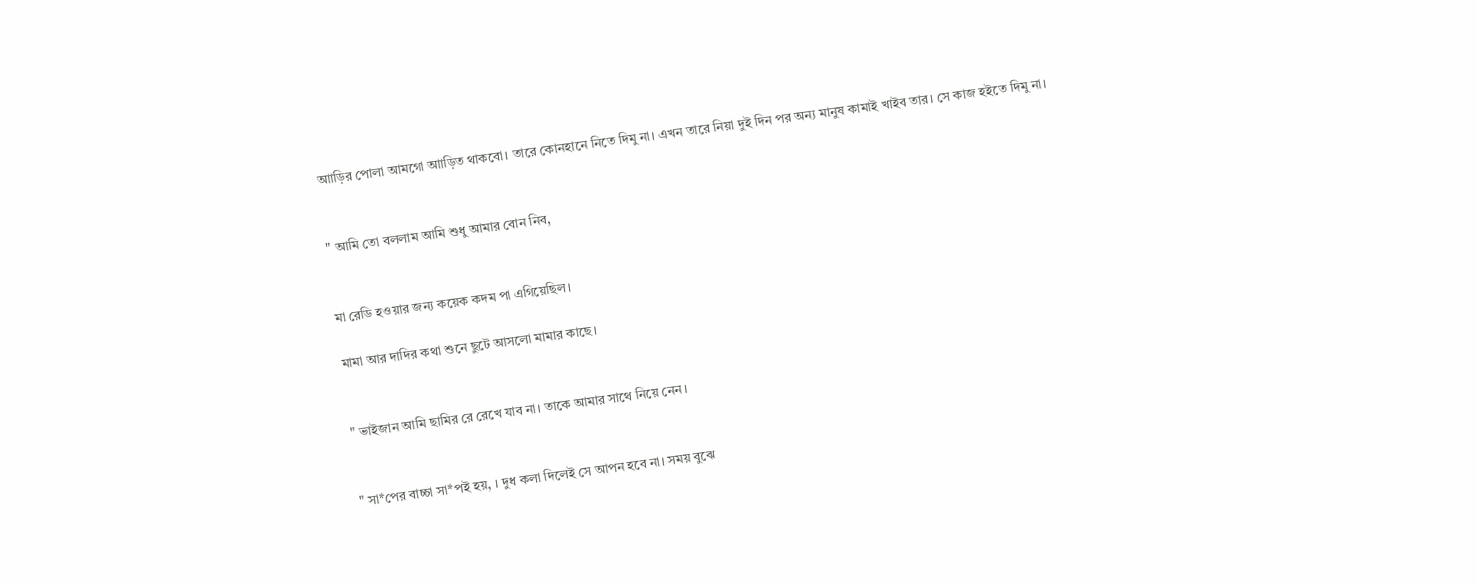আাড়ির পোলা আমগো আাড়িত থাকবো। তারে কোনহানে নিতে দিমু না। এখন তারে নিয়া দুই দিন পর অন্য মানুষ কামাই খাইব তার। সে কাজ হইতে দিমু না।


" আমি তো বললাম আমি শুধু আমার বোন নিব,


মা রেডি হওয়ার জন্য কয়েক কদম পা এগিয়েছিল।

মামা আর দাদির কথা শুনে ছুটে আসলো মামার কাছে।


" ভাইজান আমি ছামির রে রেখে যাব না। তাকে আমার সাথে নিয়ে নেন।


" সা*পের বাচ্চা সা*পই হয়, । দুধ কলা দিলেই সে আপন হবে না। সময় বুঝে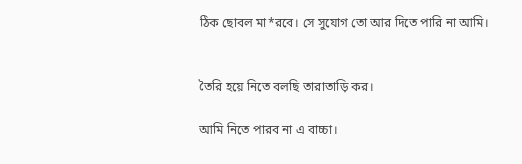ঠিক ছোবল মা*রবে। সে সুযোগ তো আর দিতে পারি না আমি।


তৈরি হয়ে নিতে বলছি তারাতাড়ি কর।

আমি নিতে পারব না এ বাচ্চা।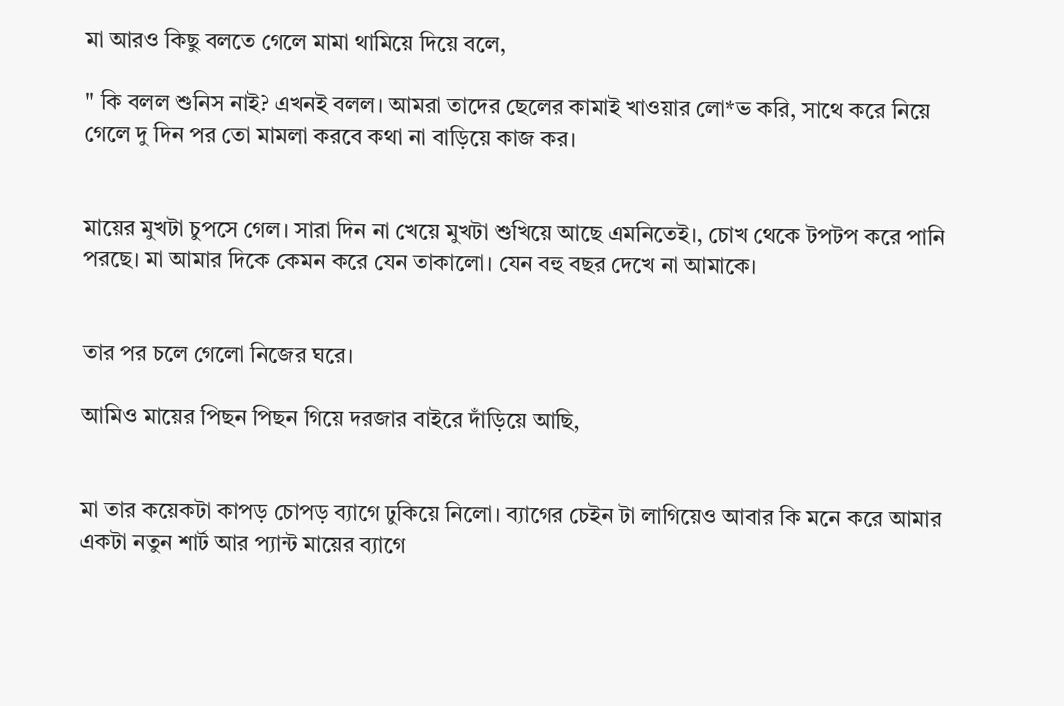মা আরও কিছু বলতে গেলে মামা থামিয়ে দিয়ে বলে,

" কি বলল শুনিস নাই? এখনই বলল। আমরা তাদের ছেলের কামাই খাওয়ার লো*ভ করি, সাথে করে নিয়ে গেলে দু দিন পর তো মামলা করবে কথা না বাড়িয়ে কাজ কর।


মায়ের মুখটা চুপসে গেল। সারা দিন না খেয়ে মুখটা শুখিয়ে আছে এমনিতেই।, চোখ থেকে টপটপ করে পানি পরছে। মা আমার দিকে কেমন করে যেন তাকালো। যেন বহু বছর দেখে না আমাকে।


তার পর চলে গেলো নিজের ঘরে।

আমিও মায়ের পিছন পিছন গিয়ে দরজার বাইরে দাঁড়িয়ে আছি,


মা তার কয়েকটা কাপড় চোপড় ব্যাগে ঢুকিয়ে নিলো। ব্যাগের চেইন টা লাগিয়েও আবার কি মনে করে আমার একটা নতুন শার্ট আর প্যান্ট মায়ের ব্যাগে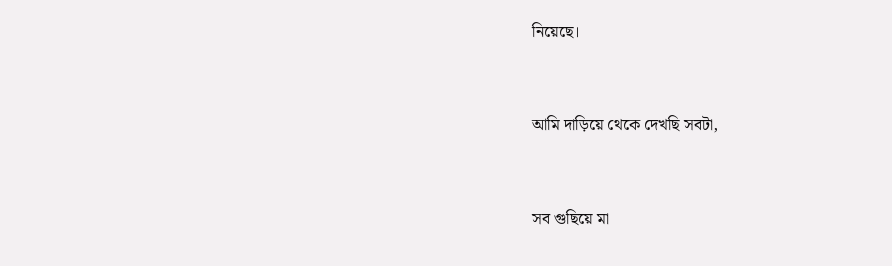নিয়েছে।


আমি দাড়িয়ে থেকে দেখছি সবটা,


সব গুছিয়ে মা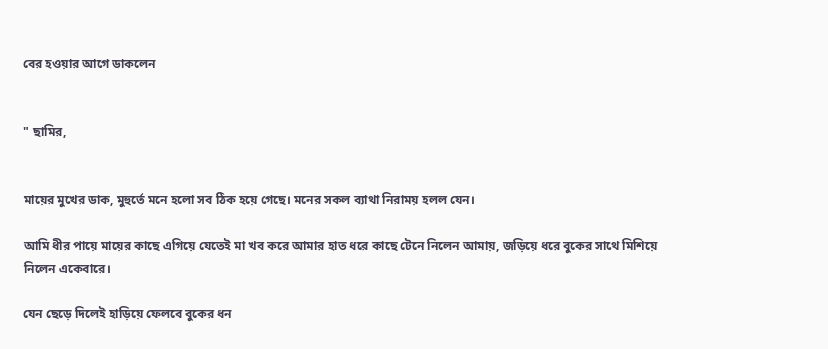বের হওয়ার আগে ডাকলেন


" ছামির,


মায়ের মুখের ডাক, মুহুর্তে মনে হলো সব ঠিক হয়ে গেছে। মনের সকল ব্যাথা নিরাময় হলল যেন।

আমি ধীর পায়ে মায়ের কাছে এগিয়ে যেতেই মা খব করে আমার হাত ধরে কাছে টেনে নিলেন আমায়, জড়িয়ে ধরে বুকের সাথে মিশিয়ে নিলেন একেবারে।

যেন ছেড়ে দিলেই হাড়িয়ে ফেলবে বুকের ধন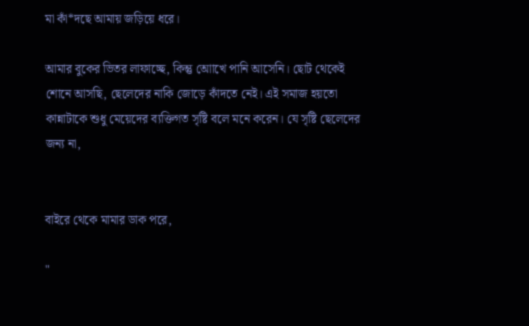মা কাঁ*দছে আমায় জড়িয়ে ধরে।

আমার বুকের ভিতর লাফাচ্ছে, কিন্তু আোখে পানি আসেনি। ছোট থেকেই শোনে আসছি, ছেলেদের নাকি জোড়ে কাঁদতে নেই। এই সমাজ হয়তো কান্নাটাকে শুধু মেয়েদের ব্যক্তিগত সৃষ্টি বলে মনে করেন। যে সৃষ্টি ছেলেদের জন্য না,


বাইরে থেকে মামার ডাক পরে,

"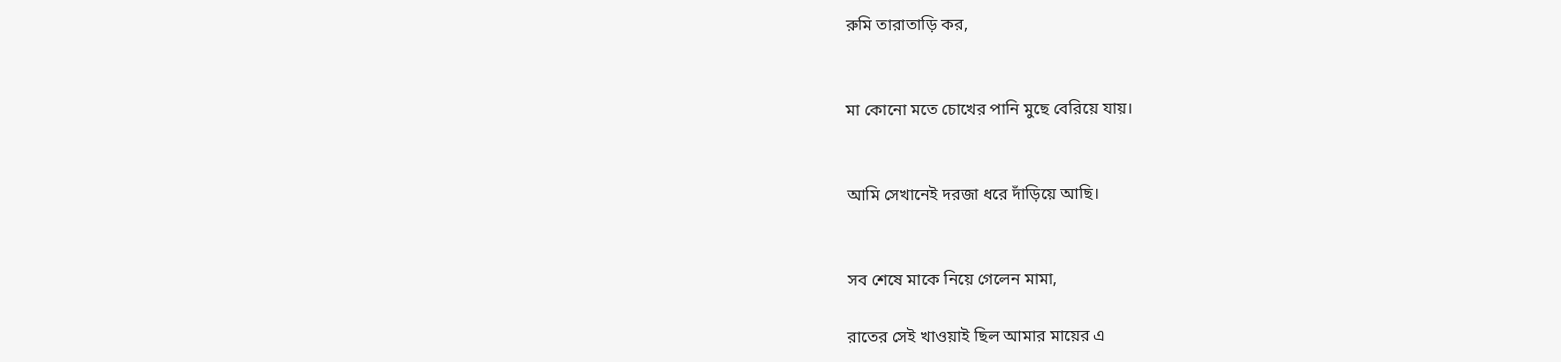রুমি তারাতাড়ি কর,


মা কোনো মতে চোখের পানি মুছে বেরিয়ে যায়।


আমি সেখানেই দরজা ধরে দাঁড়িয়ে আছি।


সব শেষে মাকে নিয়ে গেলেন মামা,

রাতের সেই খাওয়াই ছিল আমার মায়ের এ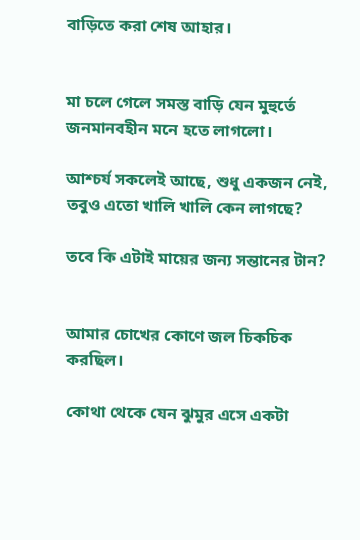বাড়িতে করা শেষ আহার।


মা চলে গেলে সমস্ত বাড়ি যেন মুহুর্তে জনমানবহীন মনে হতে লাগলো।

আশ্চর্য সকলেই আছে, শুধু একজন নেই, তবুও এতো খালি খালি কেন লাগছে?

তবে কি এটাই মায়ের জন্য সন্তানের টান?


আমার চোখের কোণে জল চিকচিক করছিল।

কোথা থেকে যেন ঝুমুর এসে একটা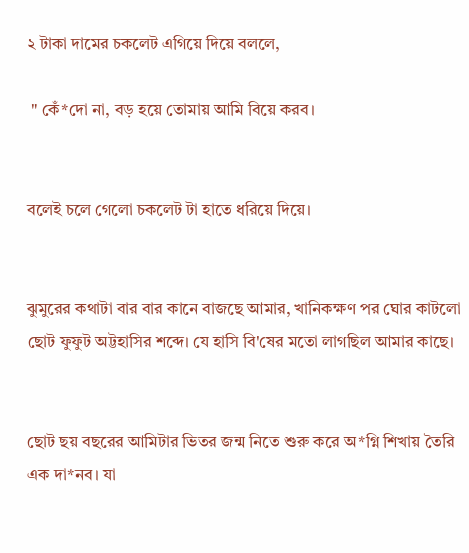২ টাকা দামের চকলেট এগিয়ে দিয়ে বললে,

 " কেঁ*দো না, বড় হয়ে তোমায় আমি বিয়ে করব।


বলেই চলে গেলো চকলেট টা হাতে ধরিয়ে দিয়ে।


ঝুমুরের কথাটা বার বার কানে বাজছে আমার, খানিকক্ষণ পর ঘোর কাটলো ছোট ফুফুট অট্টহাসির শব্দে। যে হাসি বি'ষের মতো লাগছিল আমার কাছে।


ছোট ছয় বছরের আমিটার ভিতর জন্ম নিতে শুরু করে অ*গ্নি শিখায় তৈরি এক দা*নব। যা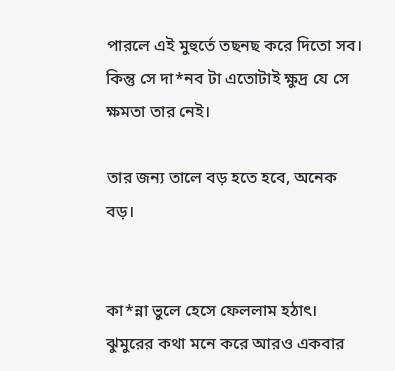পারলে এই মুহুর্তে তছনছ করে দিতো সব। কিন্তু সে দা*নব টা এতোটাই ক্ষুদ্র যে সে ক্ষমতা তার নেই।

তার জন্য তালে বড় হতে হবে, অনেক বড়।


কা*ন্না ভুলে হেসে ফেললাম হঠাৎ। ঝুমুরের কথা মনে করে আরও একবার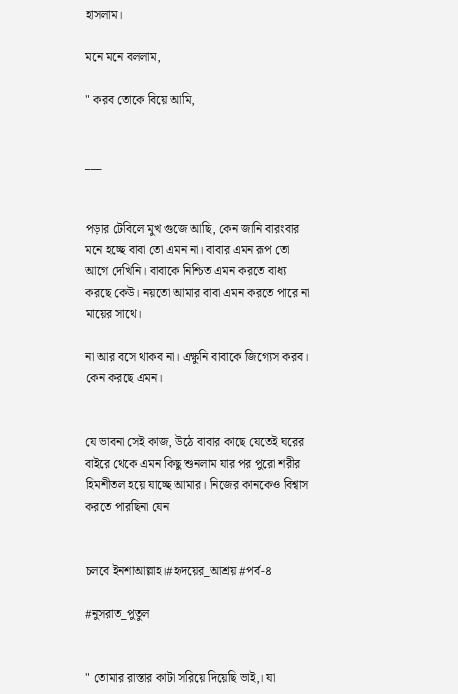হাসলাম।

মনে মনে বললাম,

" করব তোকে বিয়ে আমি,


___


পড়ার টেবিলে মুখ গুজে আছি, কেন জানি বারংবার মনে হচ্ছে বাবা তো এমন না। বাবার এমন রূপ তো আগে দেখিনি। বাবাকে নিশ্চিত এমন করতে বাধ্য করছে কেউ। নয়তো আমার বাবা এমন করতে পারে না মায়ের সাথে।

না আর বসে থাকব না। এক্ষুনি বাবাকে জিগ্যেস করব। কেন করছে এমন।


যে ভাবনা সেই কাজ, উঠে বাবার কাছে যেতেই ঘরের বাইরে থেকে এমন কিছু শুনলাম যার পর পুরো শরীর হিমশীতল হয়ে যাচ্ছে আমার। নিজের কানকেও বিশ্বাস করতে পারছিনা যেন


চলবে ইনশাআল্লাহ।#হৃদয়ের_আশ্রয় #পর্ব-৪

#নুসরাত_পুতুল


" তোমার রাস্তার কাটা সরিয়ে দিয়েছি ভাই,। যা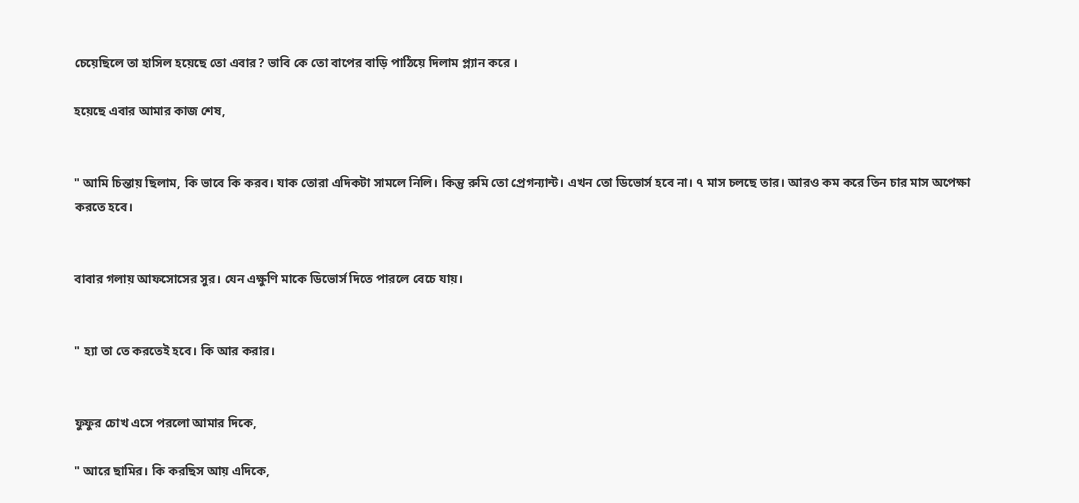চেয়েছিলে তা হাসিল হয়েছে তো এবার? ভাবি কে তো বাপের বাড়ি পাঠিয়ে দিলাম প্ল্যান করে ।

হয়েছে এবার আমার কাজ শেষ,


" আমি চিন্তায় ছিলাম, কি ভাবে কি করব। যাক তোরা এদিকটা সামলে নিলি। কিন্তু রুমি তো প্রেগন্যান্ট। এখন তো ডিভোর্স হবে না। ৭ মাস চলছে তার। আরও কম করে তিন চার মাস অপেক্ষা করতে হবে।


বাবার গলায় আফসোসের সুর। যেন এক্ষুণি মাকে ডিভোর্স দিতে পারলে বেচে যায়।


" হ্যা তা তে করতেই হবে। কি আর করার।


ফুফুর চোখ এসে পরলো আমার দিকে,

" আরে ছামির। কি করছিস আয় এদিকে,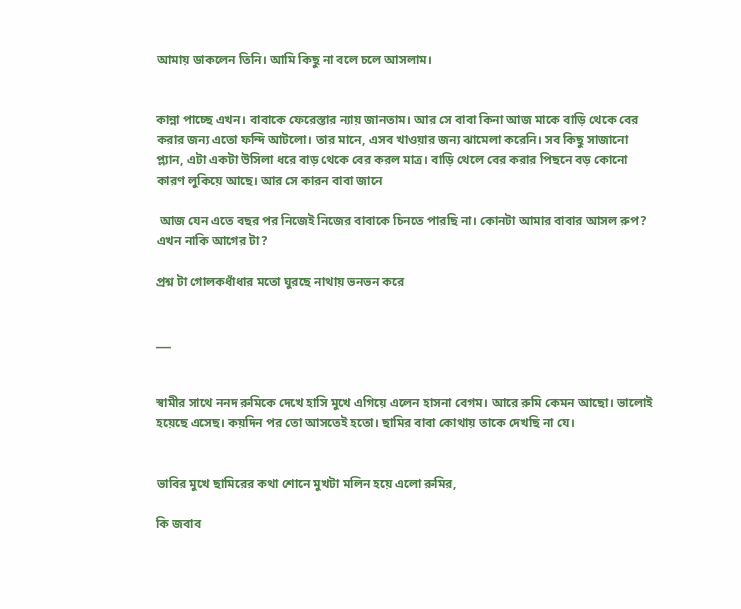আমায় ডাকলেন তিনি। আমি কিছু না বলে চলে আসলাম।


কান্না পাচ্ছে এখন। বাবাকে ফেরেস্তার ন্যায় জানতাম। আর সে বাবা কিনা আজ মাকে বাড়ি থেকে বের করার জন্য এতো ফন্দি আটলো। তার মানে, এসব খাওয়ার জন্য ঝামেলা করেনি। সব কিছু সাজানো প্ল্যান, এটা একটা উসিলা ধরে বাড় থেকে বের করল মাত্র। বাড়ি থেলে বের করার পিছনে বড় কোনো কারণ লুকিয়ে আছে। আর সে কারন বাবা জানে

 আজ যেন এতে বছর পর নিজেই নিজের বাবাকে চিনতে পারছি না। কোনটা আমার বাবার আসল রুপ? এখন নাকি আগের টা?

প্রশ্ন টা গোলকধাঁধার মতো ঘুরছে নাথায় ভনভন করে


___


স্বামীর সাথে ননদ রুমিকে দেখে হাসি মুখে এগিয়ে এলেন হাসনা বেগম। আরে রুমি কেমন আছো। ভালোই হয়েছে এসেছ। কয়দিন পর তো আসতেই হতো। ছামির বাবা কোথায় তাকে দেখছি না যে।


ভাবির মুখে ছামিরের কথা শোনে মুখটা মলিন হয়ে এলো রুমির,

কি জবাব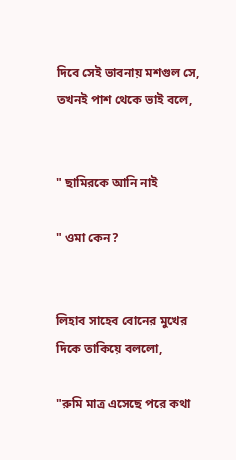দিবে সেই ভাবনায় মশগুল সে, তখনই পাশ থেকে ভাই বলে,


" ছামিরকে আনি নাই

" ওমা কেন?


লিহাব সাহেব বোনের মুখের দিকে তাকিয়ে বললো,

"রুমি মাত্র এসেছে পরে কথা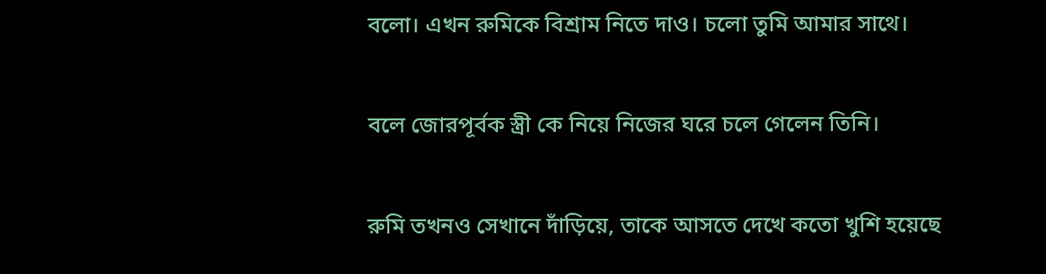বলো। এখন রুমিকে বিশ্রাম নিতে দাও। চলো তুমি আমার সাথে।


বলে জোরপূর্বক স্ত্রী কে নিয়ে নিজের ঘরে চলে গেলেন তিনি।


রুমি তখনও সেখানে দাঁড়িয়ে, তাকে আসতে দেখে কতো খুশি হয়েছে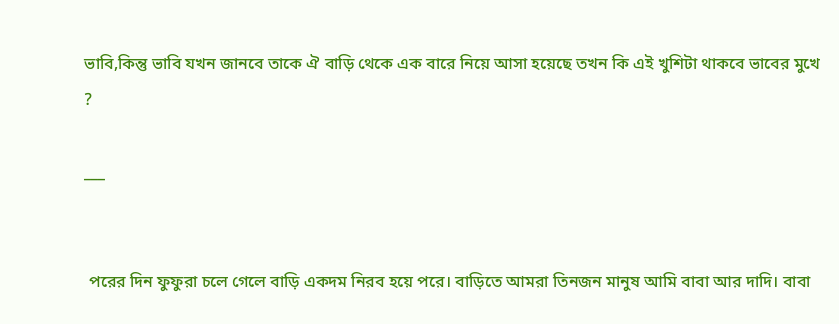ভাবি,কিন্তু ভাবি যখন জানবে তাকে ঐ বাড়ি থেকে এক বারে নিয়ে আসা হয়েছে তখন কি এই খুশিটা থাকবে ভাবের মুখে ?

___


 পরের দিন ফুফুরা চলে গেলে বাড়ি একদম নিরব হয়ে পরে। বাড়িতে আমরা তিনজন মানুষ আমি বাবা আর দাদি। বাবা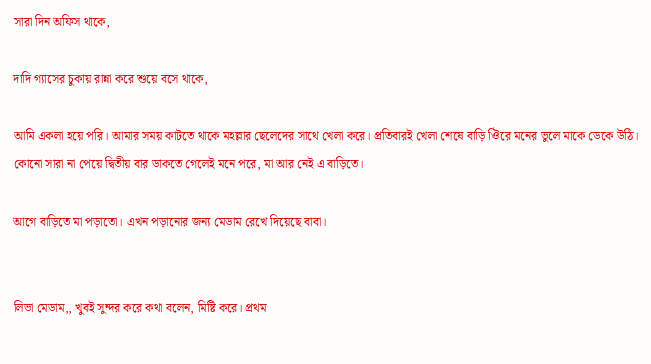সারা দিন অফিস থাকে,

দাদি গ্যাসের চুকায় রান্না করে শুয়ে বসে থাকে,

আমি একলা হয়ে পরি। আমার সময় কাটতে থাকে মহল্লার ছেলেদের সাথে খেলা করে। প্রতিবারই খেলা শেষে বাড়ি ঔিরে মনের ভুলে মাকে ডেকে উঠি। কোনো সারা না পেয়ে দ্বিতীয় বার ডাকতে গেলেই মনে পরে, মা আর নেই এ বাড়িতে।

আগে বাড়িতে মা পড়াতো। এখন পড়ানোর জন্য মেডাম রেখে দিয়েছে বাবা।


লিভা মেডাম,, খুবই সুন্দর করে কথা বলেন, মিষ্টি করে। প্রথম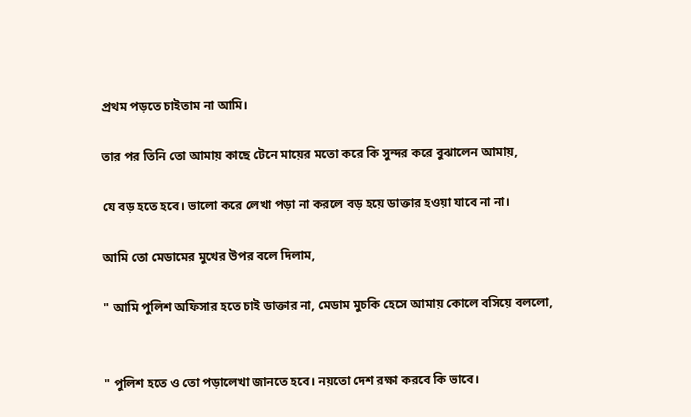প্রথম পড়তে চাইতাম না আমি।

তার পর তিনি তো আমায় কাছে টেনে মায়ের মতো করে কি সুন্দর করে বুঝালেন আমায়,

যে বড় হতে হবে। ভালো করে লেখা পড়া না করলে বড় হয়ে ডাক্তার হওয়া যাবে না না।

আমি তো মেডামের মুখের উপর বলে দিলাম,

" আমি পুলিশ অফিসার হতে চাই ডাক্তার না, মেডাম মুচকি হেসে আমায় কোলে বসিয়ে বললো,


" পুলিশ হতে ও তো পড়ালেখা জানতে হবে। নয়তো দেশ রক্ষা করবে কি ভাবে।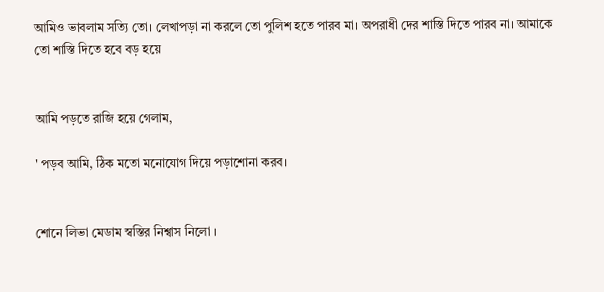আমিও ভাবলাম সত্যি তো। লেখাপড়া না করলে তো পুলিশ হতে পারব মা। অপরাধী দের শাস্তি দিতে পারব না। আমাকে তো শাস্তি দিতে হবে বড় হয়ে


আমি পড়তে রাজি হয়ে গেলাম,

' পড়ব আমি, ঠিক মতো মনোযোগ দিয়ে পড়াশোনা করব।


শোনে লিভা মেডাম স্বস্তির নিশ্বাস নিলো ।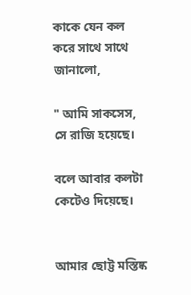কাকে যেন কল করে সাথে সাথে জানালো,

" আমি সাকসেস, সে রাজি হয়েছে।

বলে আবার কলটা কেটেও দিয়েছে।


আমার ছোট্ট মস্তিষ্ক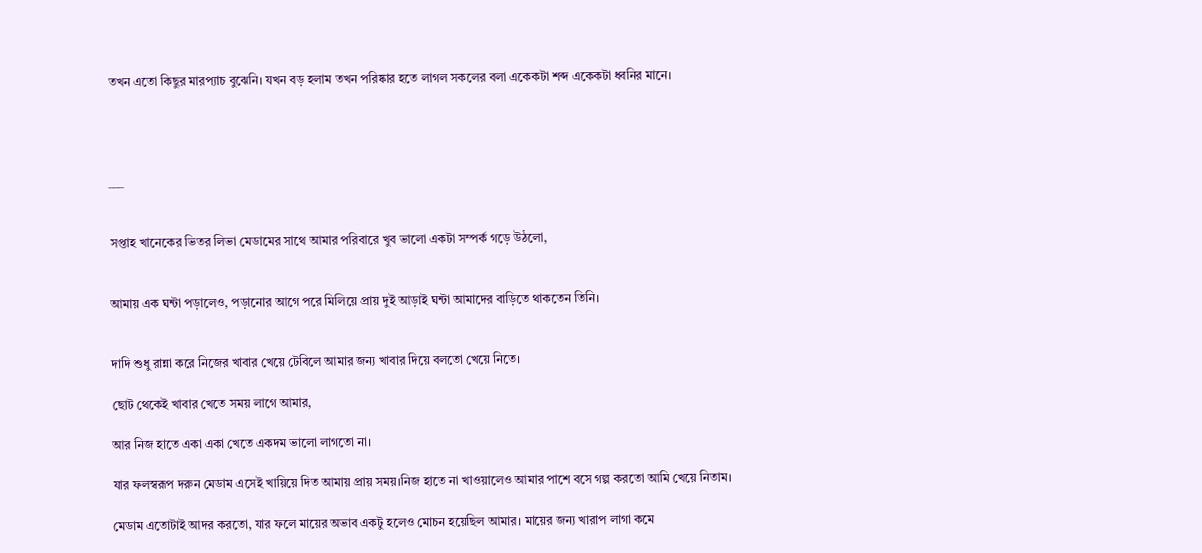তখন এতো কিছুর মারপ্যাচ বুঝেনি। যখন বড় হলাম তখন পরিষ্কার হতে লাগল সকলের বলা একেকটা শব্দ একেকটা ধ্বনির মানে।




___


সপ্তাহ খানেকের ভিতর লিভা মেডামের সাথে আমার পরিবারে খুব ভালো একটা সম্পর্ক গড়ে উঠলো,


আমায় এক ঘন্টা পড়ালেও, পড়ানোর আগে পরে মিলিয়ে প্রায় দুই আড়াই ঘন্টা আমাদের বাড়িতে থাকতেন তিনি।


দাদি শুধু রান্না করে নিজের খাবার খেয়ে টেবিলে আমার জন্য খাবার দিয়ে বলতো খেয়ে নিতে।

ছোট থেকেই খাবার খেতে সময় লাগে আমার,

আর নিজ হাতে একা একা খেতে একদম ভালো লাগতো না।

যার ফলস্বরূপ দরুন মেডাম এসেই খায়িয়ে দিত আমায় প্রায় সময়।নিজ হাতে না খাওয়ালেও আমার পাশে বসে গল্প করতো আমি খেয়ে নিতাম।

মেডাম এতোটাই আদর করতো, যার ফলে মায়ের অভাব একটু হলেও মোচন হয়েছিল আমার। মায়ের জন্য খারাপ লাগা কমে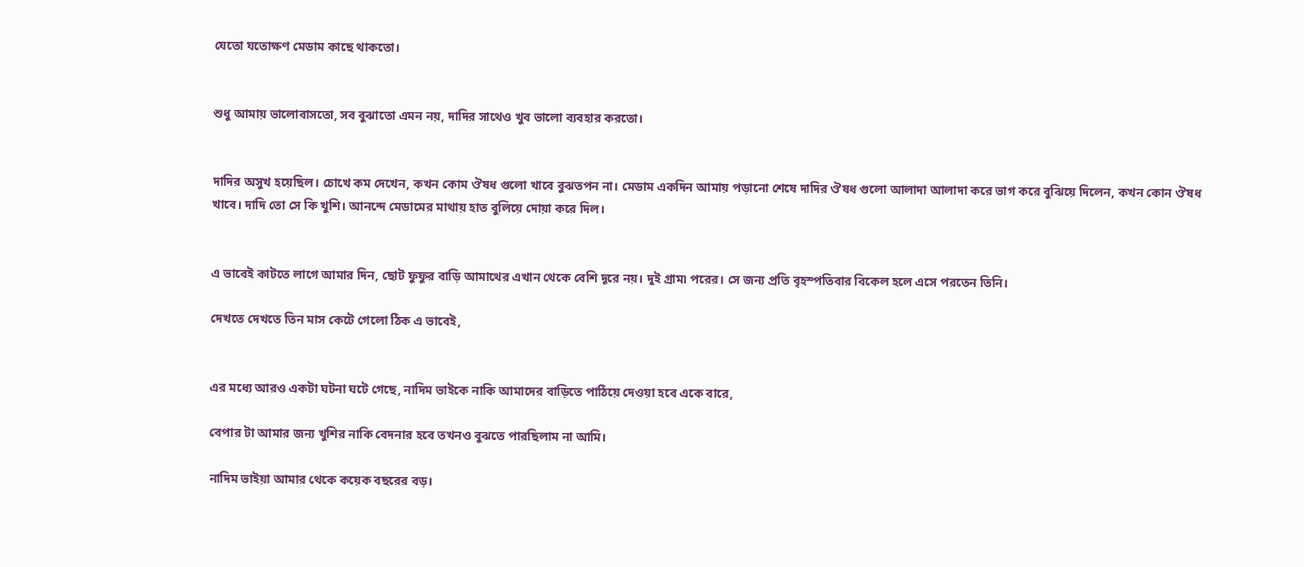যেতো যতোক্ষণ মেডাম কাছে থাকতো।


শুধু আমায় ভালোবাসতো, সব বুঝাতো এমন নয়, দাদির সাথেও খুব ভালো ব্যবহার করতো।


দাদির অসুখ হয়েছিল। চোখে কম দেখেন, কখন কোম ঔষধ গুলো খাবে বুঝতপন না। মেডাম একদিন আমায় পড়ানো শেষে দাদির ঔষধ গুলো আলাদা আলাদা করে ভাগ করে বুঝিয়ে দিলেন, কখন কোন ঔষধ খাবে। দাদি তো সে কি খুশি। আনন্দে মেডামের মাথায় হাত বুলিয়ে দোয়া করে দিল।


এ ভাবেই কাটতে লাগে আমার দিন, ছোট ফুফুর বাড়ি আমাথের এখান থেকে বেশি দূরে নয়। দুই গ্রাম৷ পরের। সে জন্য প্রতি বৃহস্পতিবার বিকেল হলে এসে পরতেন তিনি।

দেখতে দেখতে তিন মাস কেটে গেলো ঠিক এ ভাবেই,


এর মধ্যে আরও একটা ঘটনা ঘটে গেছে, নাদিম ভাইকে নাকি আমাদের বাড়িতে পাঠিয়ে দেওয়া হবে একে বারে,

বেপার টা আমার জন্য খুশির নাকি বেদনার হবে তখনও বুঝতে পারছিলাম না আমি।

নাদিম ভাইয়া আমার থেকে কয়েক বছরের বড়।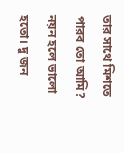তার সাথে মিশতে পারব তো আমি? নয়ন হলে ভালো হতো। দু জন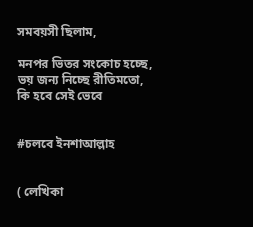সমবয়সী ছিলাম,

মনপর ভিতর সংকোচ হচ্ছে, ভয় জন্য নিচ্ছে রীতিমতো, কি হবে সেই ভেবে


#চলবে ইনশাআল্লাহ


( লেখিকা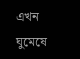এখন ঘুমেষে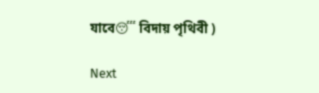যাবে😴 বিদায় পৃথিবী )

Next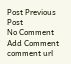Post Previous Post
No Comment
Add Comment
comment url